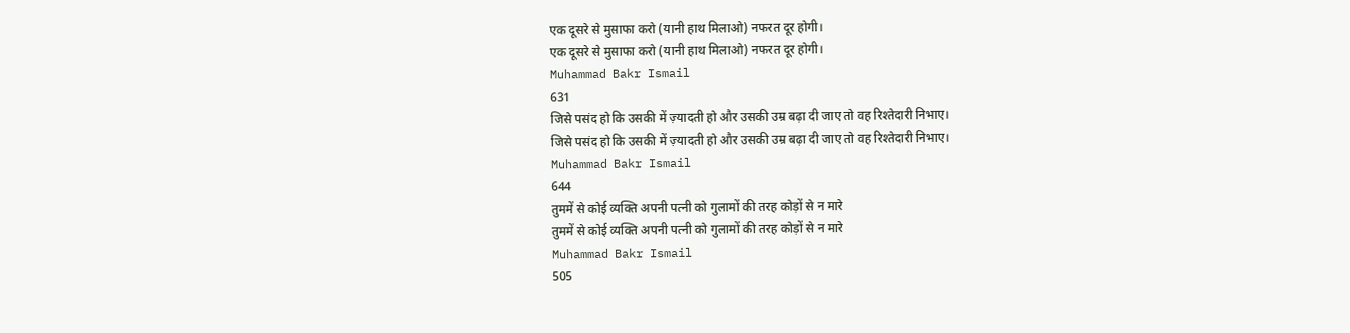एक दूसरे से मुसाफा करो (यानी हाथ मिलाओ) नफरत दूर होगी।
एक दूसरे से मुसाफा करो (यानी हाथ मिलाओ) नफरत दूर होगी।
Muhammad Bakr Ismail
631
जिसे पसंद हो कि उसकी में ज़्यादती हो और उसकी उम्र बढ़ा दी जाए तो वह रिश्तेदारी निभाए।
जिसे पसंद हो कि उसकी में ज़्यादती हो और उसकी उम्र बढ़ा दी जाए तो वह रिश्तेदारी निभाए।
Muhammad Bakr Ismail
644
तुममें से कोई व्यक्ति अपनी पत्नी को गुलामों की तरह कोड़ों से न मारे
तुममें से कोई व्यक्ति अपनी पत्नी को गुलामों की तरह कोड़ों से न मारे
Muhammad Bakr Ismail
505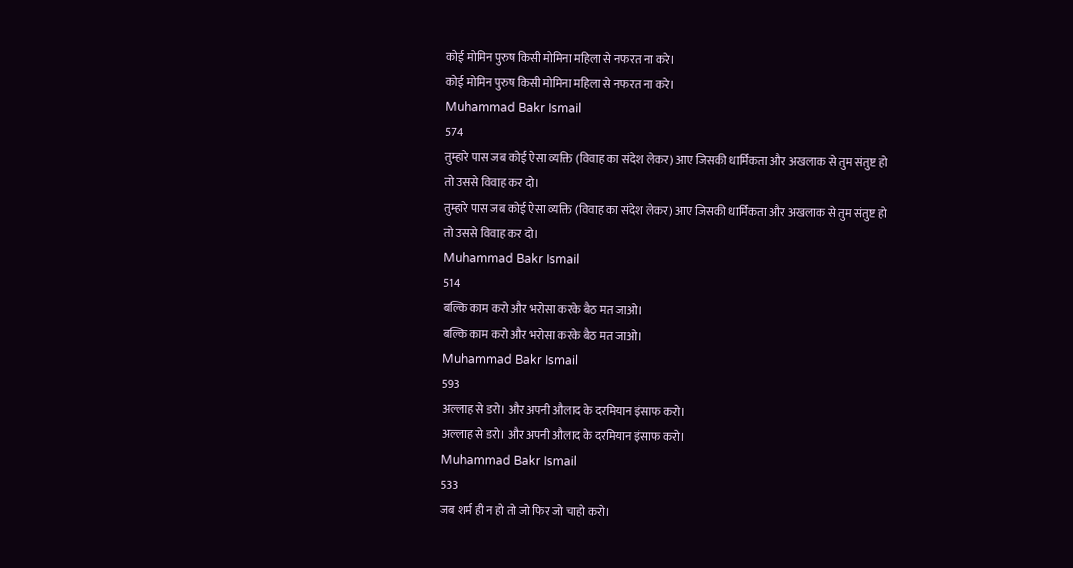कोई मोमिन पुरुष किसी मोमिना महिला से नफरत ना करे।
कोई मोमिन पुरुष किसी मोमिना महिला से नफरत ना करे।
Muhammad Bakr Ismail
574
तुम्हारे पास जब कोई ऐसा व्यक्ति (विवाह का संदेश लेकर) आए जिसकी धार्मिकता और अखलाक से तुम संतुष्ट हो तो उससे विवाह कर दो।
तुम्हारे पास जब कोई ऐसा व्यक्ति (विवाह का संदेश लेकर) आए जिसकी धार्मिकता और अखलाक से तुम संतुष्ट हो तो उससे विवाह कर दो।
Muhammad Bakr Ismail
514
बल्कि काम करो और भरोसा करके बैठ मत जाओ।
बल्कि काम करो और भरोसा करके बैठ मत जाओ।
Muhammad Bakr Ismail
593
अल्लाह से डरो। और अपनी औलाद के दरमियान इंसाफ करो।
अल्लाह से डरो। और अपनी औलाद के दरमियान इंसाफ करो।
Muhammad Bakr Ismail
533
जब शर्म ही न हो तो जो फिर जो चाहो करो।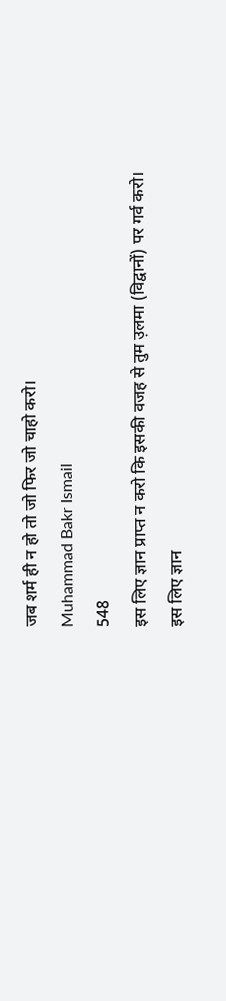जब शर्म ही न हो तो जो फिर जो चाहो करो।
Muhammad Bakr Ismail
548
इस लिए ज्ञान प्राप्त न करो कि इसकी वजह से तुम उ़लमा (विद्वानों) पर गर्व करो।
इस लिए ज्ञान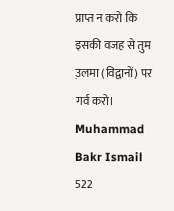प्राप्त न करो कि इसकी वजह से तुम उ़लमा (विद्वानों) पर गर्व करो।
Muhammad Bakr Ismail
522